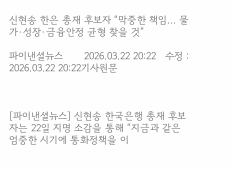신현송 한은 총재 후보자 “막중한 책임… 물가·성장·금융안정 균형 찾을 것”

파이낸셜뉴스       2026.03.22 20:22   수정 : 2026.03.22 20:22기사원문



[파이낸셜뉴스] 신현송 한국은행 총재 후보자는 22일 지명 소감을 통해 “지금과 같은 엄중한 시기에 통화정책을 이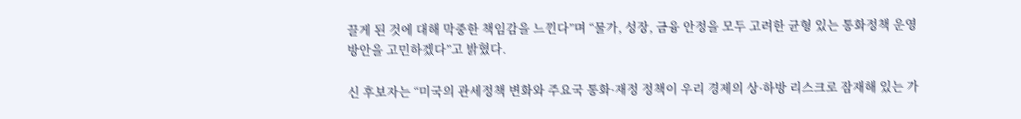끌게 된 것에 대해 막중한 책임감을 느낀다”며 “물가, 성장, 금융 안정을 모두 고려한 균형 있는 통화정책 운영 방안을 고민하겠다”고 밝혔다.

신 후보자는 “미국의 관세정책 변화와 주요국 통화·재정 정책이 우리 경제의 상·하방 리스크로 잠재해 있는 가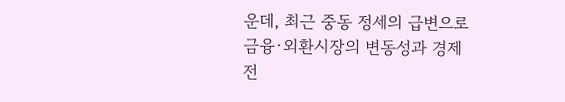운데, 최근 중동 정세의 급변으로 금융·외환시장의 변동성과 경제 전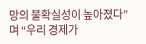망의 불확실성이 높아졌다”며 “우리 경제가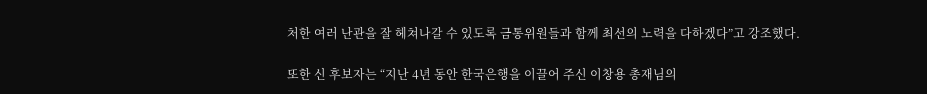처한 여러 난관을 잘 헤쳐나갈 수 있도록 금통위원들과 함께 최선의 노력을 다하겠다”고 강조했다.

또한 신 후보자는 “지난 4년 동안 한국은행을 이끌어 주신 이창용 총재님의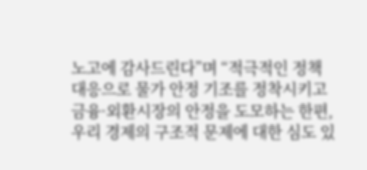노고에 감사드린다”며 “적극적인 정책 대응으로 물가 안정 기조를 정착시키고 금융·외환시장의 안정을 도모하는 한편, 우리 경제의 구조적 문제에 대한 심도 있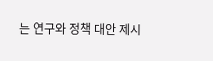는 연구와 정책 대안 제시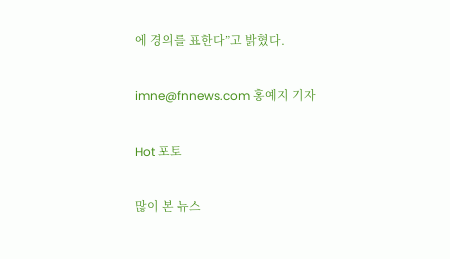에 경의를 표한다”고 밝혔다.

imne@fnnews.com 홍예지 기자

Hot 포토

많이 본 뉴스